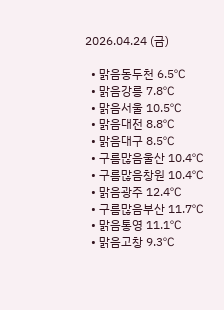2026.04.24 (금)

  • 맑음동두천 6.5℃
  • 맑음강릉 7.8℃
  • 맑음서울 10.5℃
  • 맑음대전 8.8℃
  • 맑음대구 8.5℃
  • 구름많음울산 10.4℃
  • 구름많음창원 10.4℃
  • 맑음광주 12.4℃
  • 구름많음부산 11.7℃
  • 맑음통영 11.1℃
  • 맑음고창 9.3℃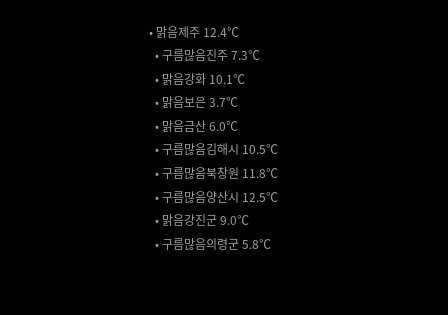• 맑음제주 12.4℃
  • 구름많음진주 7.3℃
  • 맑음강화 10.1℃
  • 맑음보은 3.7℃
  • 맑음금산 6.0℃
  • 구름많음김해시 10.5℃
  • 구름많음북창원 11.8℃
  • 구름많음양산시 12.5℃
  • 맑음강진군 9.0℃
  • 구름많음의령군 5.8℃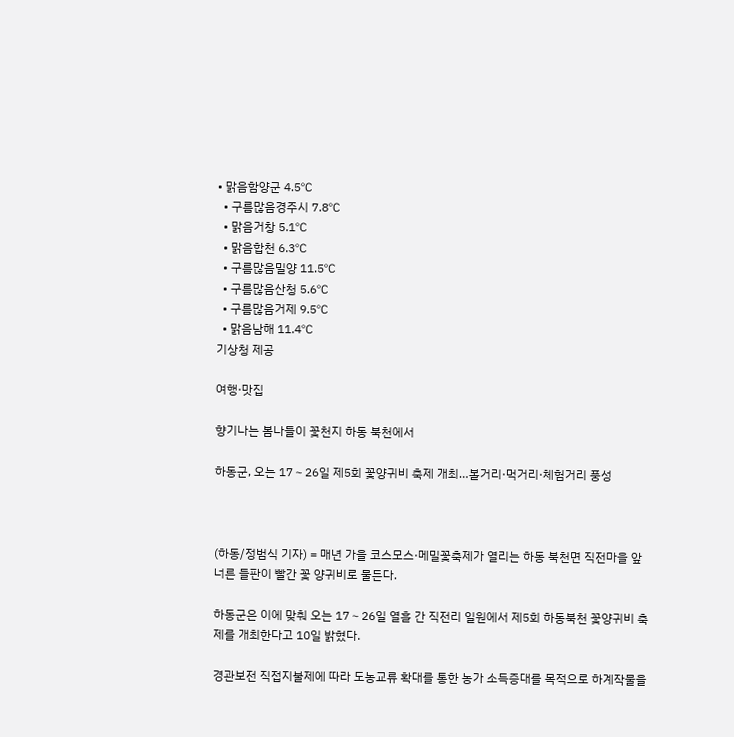• 맑음함양군 4.5℃
  • 구름많음경주시 7.8℃
  • 맑음거창 5.1℃
  • 맑음합천 6.3℃
  • 구름많음밀양 11.5℃
  • 구름많음산청 5.6℃
  • 구름많음거제 9.5℃
  • 맑음남해 11.4℃
기상청 제공

여행·맛집

향기나는 봄나들이 꽃천지 하동 북천에서

하동군, 오는 17∼26일 제5회 꽃양귀비 축제 개최…볼거리·먹거리·체험거리 풍성



(하동/정범식 기자) = 매년 가을 코스모스·메밀꽃축제가 열리는 하동 북천면 직전마을 앞 너른 들판이 빨간 꽃 양귀비로 물든다.

하동군은 이에 맞춰 오는 17∼26일 열흘 간 직전리 일원에서 제5회 하동북천 꽃양귀비 축제를 개최한다고 10일 밝혔다.

경관보전 직접지불제에 따라 도농교류 확대를 통한 농가 소득증대를 목적으로 하계작물을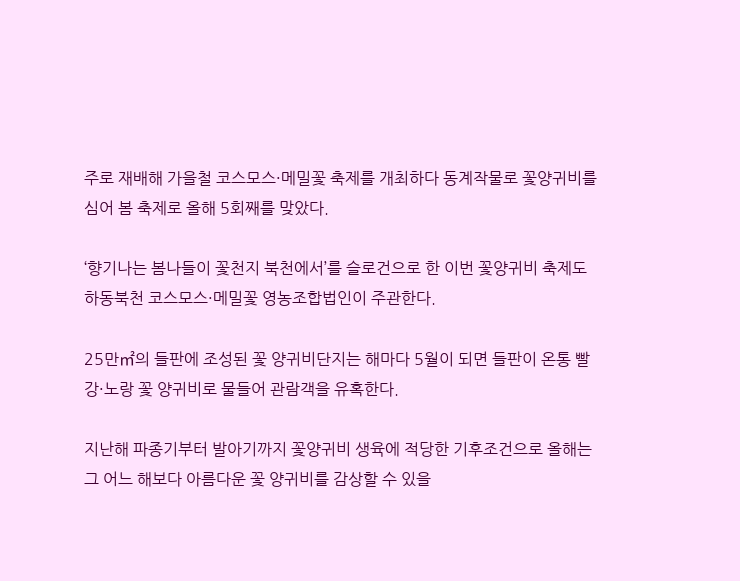주로 재배해 가을철 코스모스·메밀꽃 축제를 개최하다 동계작물로 꽃양귀비를 심어 봄 축제로 올해 5회째를 맞았다.

‘향기나는 봄나들이 꽃천지 북천에서’를 슬로건으로 한 이번 꽃양귀비 축제도 하동북천 코스모스·메밀꽃 영농조합법인이 주관한다.

25만㎡의 들판에 조성된 꽃 양귀비단지는 해마다 5월이 되면 들판이 온통 빨강·노랑 꽃 양귀비로 물들어 관람객을 유혹한다.

지난해 파종기부터 발아기까지 꽃양귀비 생육에 적당한 기후조건으로 올해는 그 어느 해보다 아름다운 꽃 양귀비를 감상할 수 있을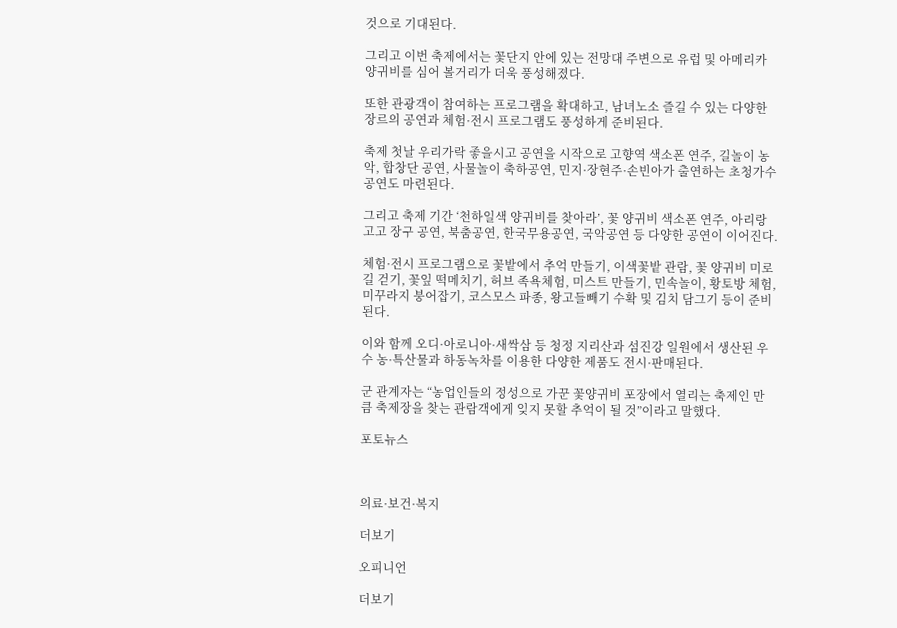것으로 기대된다.

그리고 이번 축제에서는 꽃단지 안에 있는 전망대 주변으로 유럽 및 아메리카 양귀비를 심어 볼거리가 더욱 풍성해졌다.

또한 관광객이 참여하는 프로그램을 확대하고, 남녀노소 즐길 수 있는 다양한 장르의 공연과 체험·전시 프로그램도 풍성하게 준비된다.

축제 첫날 우리가락 좋을시고 공연을 시작으로 고향역 색소폰 연주, 길놀이 농악, 합창단 공연, 사물놀이 축하공연, 민지·장현주·손빈아가 출연하는 초청가수 공연도 마련된다.

그리고 축제 기간 ‘천하일색 양귀비를 찾아라’, 꽃 양귀비 색소폰 연주, 아리랑 고고 장구 공연, 북춤공연, 한국무용공연, 국악공연 등 다양한 공연이 이어진다.

체험·전시 프로그램으로 꽃밭에서 추억 만들기, 이색꽃밭 관람, 꽃 양귀비 미로길 걷기, 꽃잎 떡메치기, 허브 족욕체험, 미스트 만들기, 민속놀이, 황토방 체험, 미꾸라지 붕어잡기, 코스모스 파종, 왕고들빼기 수확 및 김치 담그기 등이 준비된다.

이와 함께 오디·아로니아·새싹삼 등 청정 지리산과 섬진강 일원에서 생산된 우수 농·특산물과 하동녹차를 이용한 다양한 제품도 전시·판매된다.

군 관계자는 “농업인들의 정성으로 가꾼 꽃양귀비 포장에서 열리는 축제인 만큼 축제장을 찾는 관람객에게 잊지 못할 추억이 될 것”이라고 말했다.

포토뉴스



의료·보건·복지

더보기

오피니언

더보기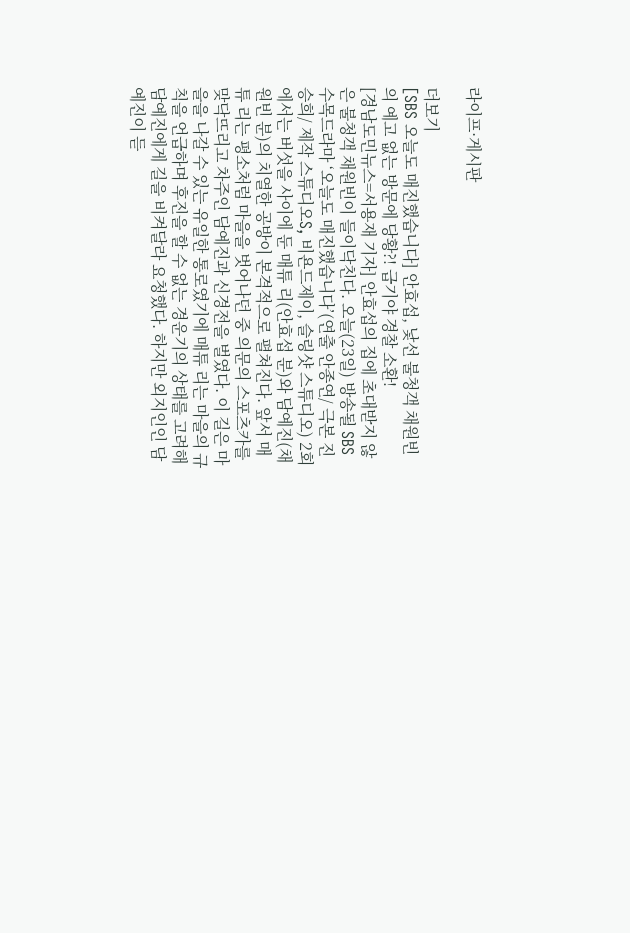라이프·게시판

더보기
[SBS 오늘도 매진했습니다] 안효섭, 낯선 불청객 채원빈의 예고 없는 방문에 당황?! 급기야 경찰 소환!
[경남도민뉴스=서용재 기자] 안효섭의 집에 초대받지 않은 불청객 채원빈이 들이닥친다. 오늘(23일) 방송될 SBS 수목드라마 ‘오늘도 매진했습니다’(연출 안종연/ 극본 진승희/ 제작 스튜디오S, 비욘드제이, 슬링샷 스튜디오) 2회에서는 버섯을 사이에 둔 매튜 리(안효섭 분)와 담예진(채원빈 분)의 치열한 공방이 본격적으로 펼쳐진다. 앞서 매튜 리는 평소처럼 마을을 벗어나던 중 의문의 스포츠카를 맞닥뜨리고 차주인 담예진과 신경전을 벌였다. 이 길은 마을을 나갈 수 있는 유일한 통로였기에 매튜 리는 마을의 규칙을 언급하며 후진을 할 수 없는 경운기의 상태를 고려해 담예진에게 길을 비켜달라 요청했다. 하지만 외지인인 담예진이 듣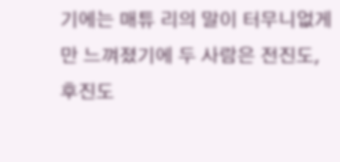기에는 매튜 리의 말이 터무니없게만 느껴졌기에 두 사람은 전진도, 후진도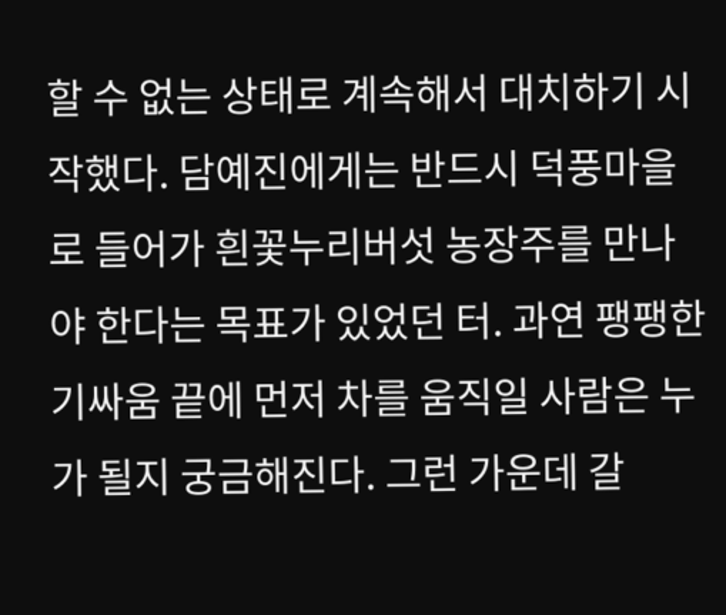할 수 없는 상태로 계속해서 대치하기 시작했다. 담예진에게는 반드시 덕풍마을로 들어가 흰꽃누리버섯 농장주를 만나야 한다는 목표가 있었던 터. 과연 팽팽한 기싸움 끝에 먼저 차를 움직일 사람은 누가 될지 궁금해진다. 그런 가운데 갈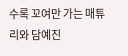수록 꼬여만 가는 매튜 리와 담예진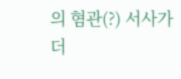의 혐관(?) 서사가 더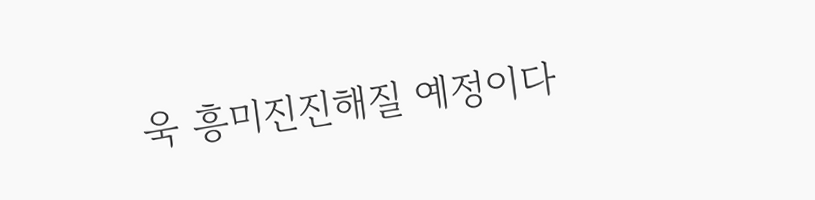욱 흥미진진해질 예정이다